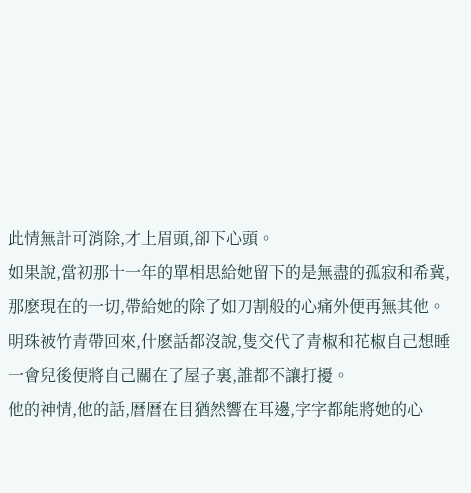此情無計可消除,才上眉頭,卻下心頭。
如果說,當初那十一年的單相思給她留下的是無盡的孤寂和希冀,那麽現在的一切,帶給她的除了如刀割般的心痛外便再無其他。
明珠被竹青帶回來,什麽話都沒說,隻交代了青椒和花椒自己想睡一會兒後便將自己關在了屋子裏,誰都不讓打擾。
他的神情,他的話,曆曆在目猶然響在耳邊,字字都能將她的心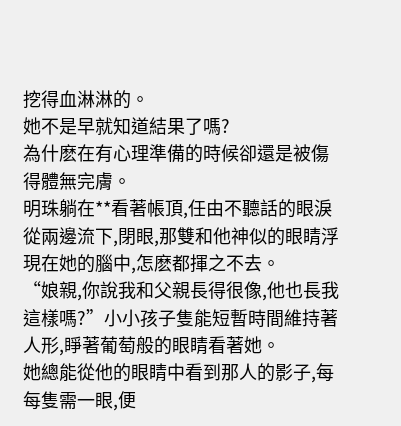挖得血淋淋的。
她不是早就知道結果了嗎?
為什麽在有心理準備的時候卻還是被傷得體無完膚。
明珠躺在**看著帳頂,任由不聽話的眼淚從兩邊流下,閉眼,那雙和他神似的眼睛浮現在她的腦中,怎麽都揮之不去。
“娘親,你說我和父親長得很像,他也長我這樣嗎?”小小孩子隻能短暫時間維持著人形,睜著葡萄般的眼睛看著她。
她總能從他的眼睛中看到那人的影子,每每隻需一眼,便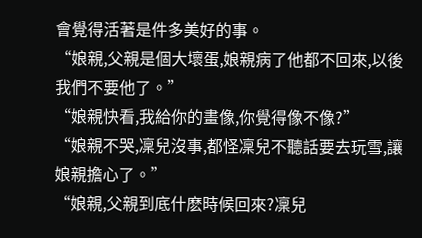會覺得活著是件多美好的事。
“娘親,父親是個大壞蛋,娘親病了他都不回來,以後我們不要他了。”
“娘親快看,我給你的畫像,你覺得像不像?”
“娘親不哭,凜兒沒事,都怪凜兒不聽話要去玩雪,讓娘親擔心了。”
“娘親,父親到底什麽時候回來?凜兒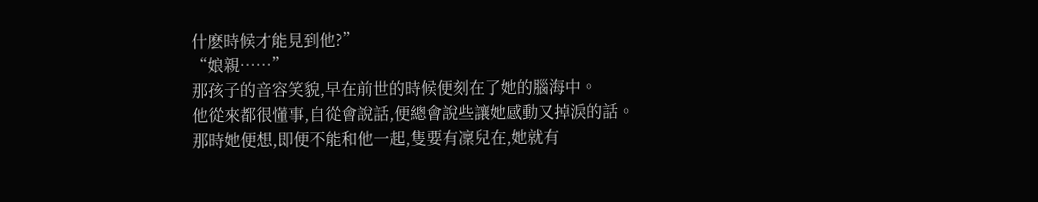什麽時候才能見到他?”
“娘親……”
那孩子的音容笑貌,早在前世的時候便刻在了她的腦海中。
他從來都很懂事,自從會說話,便總會說些讓她感動又掉淚的話。
那時她便想,即便不能和他一起,隻要有凜兒在,她就有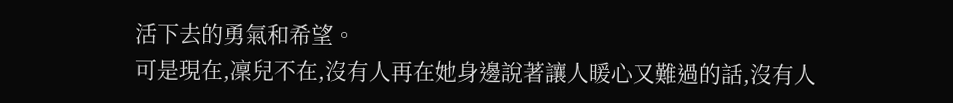活下去的勇氣和希望。
可是現在,凜兒不在,沒有人再在她身邊說著讓人暖心又難過的話,沒有人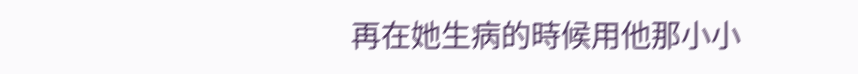再在她生病的時候用他那小小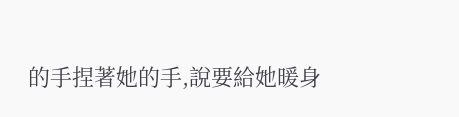的手捏著她的手,說要給她暖身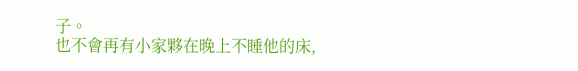子。
也不會再有小家夥在晚上不睡他的床,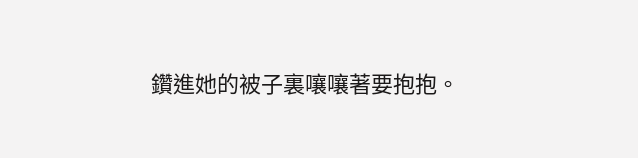鑽進她的被子裏嚷嚷著要抱抱。